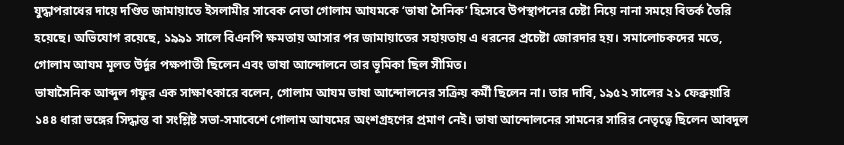যুদ্ধাপরাধের দায়ে দণ্ডিত জামায়াতে ইসলামীর সাবেক নেতা গোলাম আযমকে ‘ভাষা সৈনিক’ হিসেবে উপস্থাপনের চেষ্টা নিয়ে নানা সময়ে বিতর্ক তৈরি হয়েছে। অভিযোগ রয়েছে, ১৯৯১ সালে বিএনপি ক্ষমতায় আসার পর জামায়াতের সহায়তায় এ ধরনের প্রচেষ্টা জোরদার হয়। সমালোচকদের মতে, গোলাম আযম মূলত উর্দুর পক্ষপাতী ছিলেন এবং ভাষা আন্দোলনে তার ভূমিকা ছিল সীমিত।
ভাষাসৈনিক আব্দুল গফুর এক সাক্ষাৎকারে বলেন, গোলাম আযম ভাষা আন্দোলনের সক্রিয় কর্মী ছিলেন না। তার দাবি, ১৯৫২ সালের ২১ ফেব্রুয়ারি ১৪৪ ধারা ভঙ্গের সিদ্ধান্ত বা সংশ্লিষ্ট সভা-সমাবেশে গোলাম আযমের অংশগ্রহণের প্রমাণ নেই। ভাষা আন্দোলনের সামনের সারির নেতৃত্বে ছিলেন আবদুল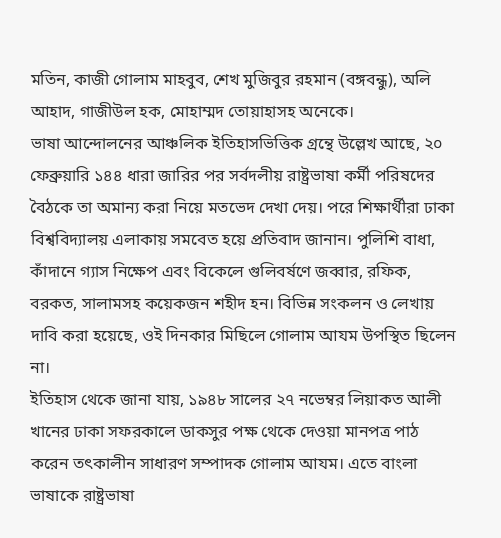মতিন, কাজী গোলাম মাহবুব, শেখ মুজিবুর রহমান (বঙ্গবন্ধু), অলি আহাদ, গাজীউল হক, মোহাম্মদ তোয়াহাসহ অনেকে।
ভাষা আন্দোলনের আঞ্চলিক ইতিহাসভিত্তিক গ্রন্থে উল্লেখ আছে, ২০ ফেব্রুয়ারি ১৪৪ ধারা জারির পর সর্বদলীয় রাষ্ট্রভাষা কর্মী পরিষদের বৈঠকে তা অমান্য করা নিয়ে মতভেদ দেখা দেয়। পরে শিক্ষার্থীরা ঢাকা বিশ্ববিদ্যালয় এলাকায় সমবেত হয়ে প্রতিবাদ জানান। পুলিশি বাধা, কাঁদানে গ্যাস নিক্ষেপ এবং বিকেলে গুলিবর্ষণে জব্বার, রফিক, বরকত, সালামসহ কয়েকজন শহীদ হন। বিভিন্ন সংকলন ও লেখায় দাবি করা হয়েছে, ওই দিনকার মিছিলে গোলাম আযম উপস্থিত ছিলেন না।
ইতিহাস থেকে জানা যায়, ১৯৪৮ সালের ২৭ নভেম্বর লিয়াকত আলী খানের ঢাকা সফরকালে ডাকসুর পক্ষ থেকে দেওয়া মানপত্র পাঠ করেন তৎকালীন সাধারণ সম্পাদক গোলাম আযম। এতে বাংলা ভাষাকে রাষ্ট্রভাষা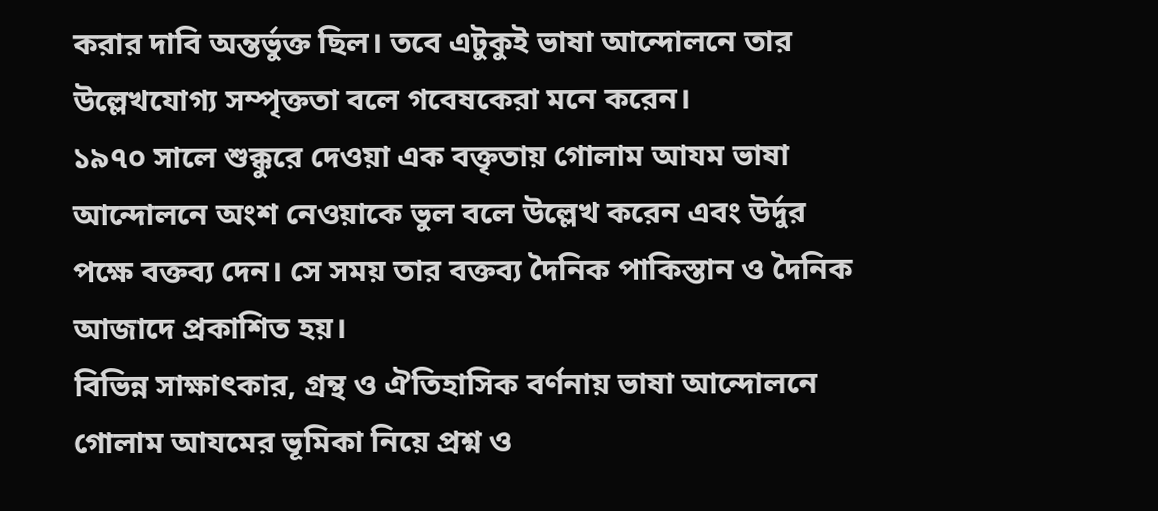করার দাবি অন্তর্ভুক্ত ছিল। তবে এটুকুই ভাষা আন্দোলনে তার উল্লেখযোগ্য সম্পৃক্ততা বলে গবেষকেরা মনে করেন।
১৯৭০ সালে শুক্কুরে দেওয়া এক বক্তৃতায় গোলাম আযম ভাষা আন্দোলনে অংশ নেওয়াকে ভুল বলে উল্লেখ করেন এবং উর্দুর পক্ষে বক্তব্য দেন। সে সময় তার বক্তব্য দৈনিক পাকিস্তান ও দৈনিক আজাদে প্রকাশিত হয়।
বিভিন্ন সাক্ষাৎকার, গ্রন্থ ও ঐতিহাসিক বর্ণনায় ভাষা আন্দোলনে গোলাম আযমের ভূমিকা নিয়ে প্রশ্ন ও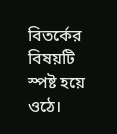বিতর্কের বিষয়টি স্পষ্ট হয়ে ওঠে।